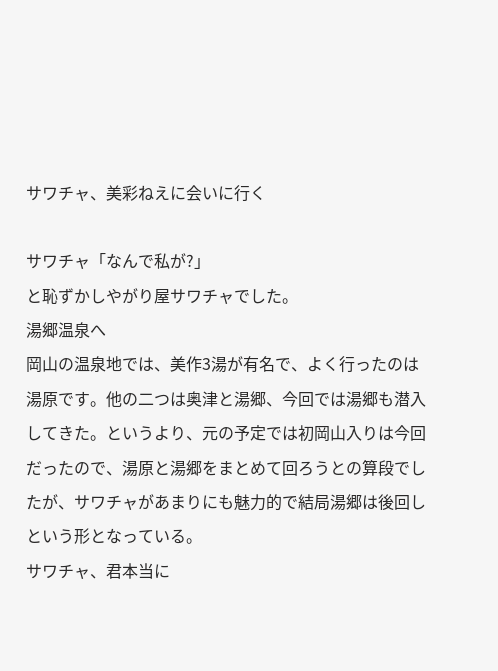サワチャ、美彩ねえに会いに行く

サワチャ「なんで私が?」
と恥ずかしやがり屋サワチャでした。
湯郷温泉へ
岡山の温泉地では、美作3湯が有名で、よく行ったのは湯原です。他の二つは奥津と湯郷、今回では湯郷も潜入してきた。というより、元の予定では初岡山入りは今回だったので、湯原と湯郷をまとめて回ろうとの算段でしたが、サワチャがあまりにも魅力的で結局湯郷は後回しという形となっている。
サワチャ、君本当に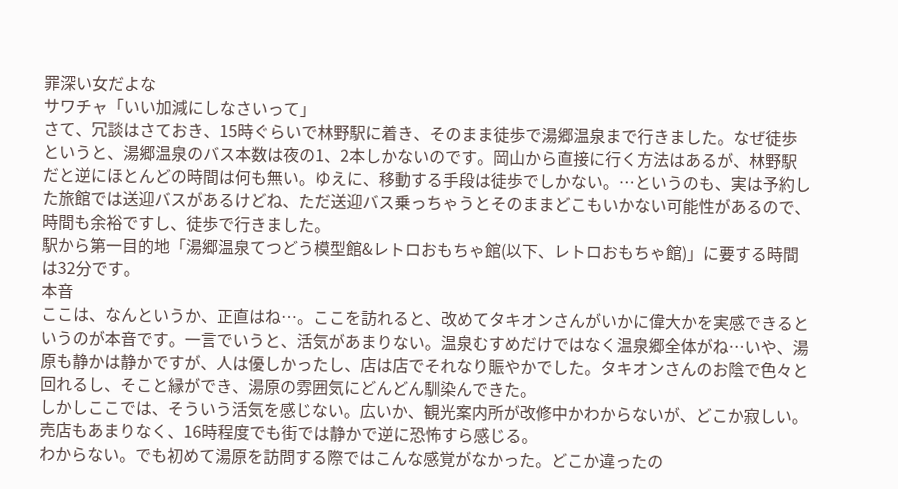罪深い女だよな
サワチャ「いい加減にしなさいって」
さて、冗談はさておき、15時ぐらいで林野駅に着き、そのまま徒歩で湯郷温泉まで行きました。なぜ徒歩というと、湯郷温泉のバス本数は夜の1、2本しかないのです。岡山から直接に行く方法はあるが、林野駅だと逆にほとんどの時間は何も無い。ゆえに、移動する手段は徒歩でしかない。…というのも、実は予約した旅館では送迎バスがあるけどね、ただ送迎バス乗っちゃうとそのままどこもいかない可能性があるので、時間も余裕ですし、徒歩で行きました。
駅から第一目的地「湯郷温泉てつどう模型館&レトロおもちゃ館(以下、レトロおもちゃ館)」に要する時間は32分です。
本音
ここは、なんというか、正直はね…。ここを訪れると、改めてタキオンさんがいかに偉大かを実感できるというのが本音です。一言でいうと、活気があまりない。温泉むすめだけではなく温泉郷全体がね…いや、湯原も静かは静かですが、人は優しかったし、店は店でそれなり賑やかでした。タキオンさんのお陰で色々と回れるし、そこと縁ができ、湯原の雰囲気にどんどん馴染んできた。
しかしここでは、そういう活気を感じない。広いか、観光案内所が改修中かわからないが、どこか寂しい。売店もあまりなく、16時程度でも街では静かで逆に恐怖すら感じる。
わからない。でも初めて湯原を訪問する際ではこんな感覚がなかった。どこか違ったの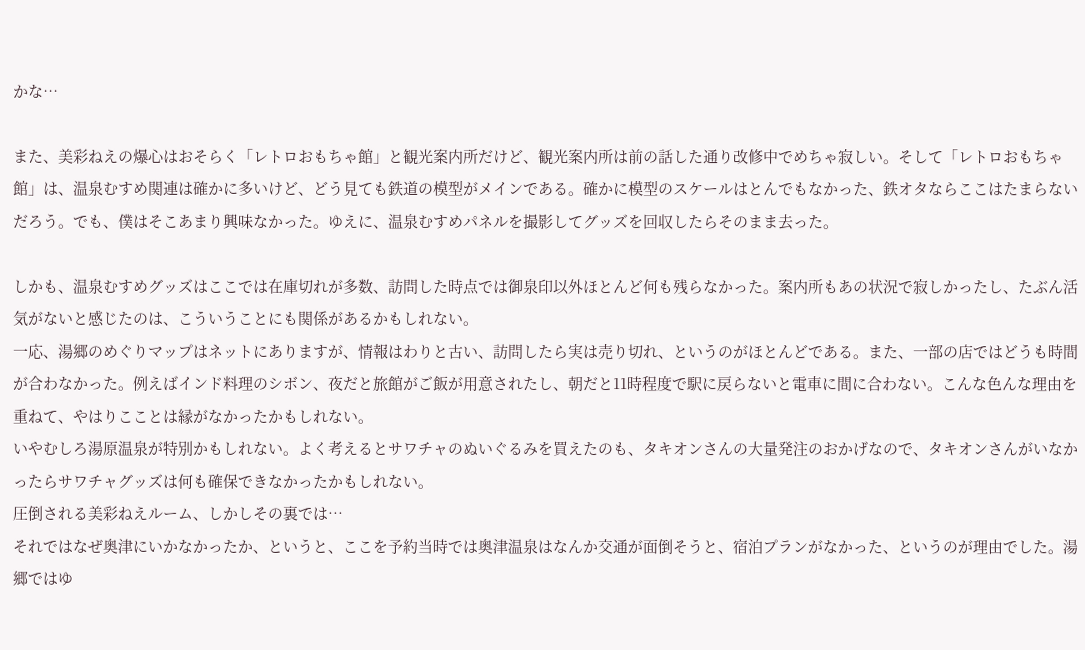かな…

また、美彩ねえの爆心はおそらく「レトロおもちゃ館」と観光案内所だけど、観光案内所は前の話した通り改修中でめちゃ寂しい。そして「レトロおもちゃ館」は、温泉むすめ関連は確かに多いけど、どう見ても鉄道の模型がメインである。確かに模型のスケールはとんでもなかった、鉄オタならここはたまらないだろう。でも、僕はそこあまり興味なかった。ゆえに、温泉むすめパネルを撮影してグッズを回収したらそのまま去った。

しかも、温泉むすめグッズはここでは在庫切れが多数、訪問した時点では御泉印以外ほとんど何も残らなかった。案内所もあの状況で寂しかったし、たぶん活気がないと感じたのは、こういうことにも関係があるかもしれない。
一応、湯郷のめぐりマップはネットにありますが、情報はわりと古い、訪問したら実は売り切れ、というのがほとんどである。また、一部の店ではどうも時間が合わなかった。例えばインド料理のシボン、夜だと旅館がご飯が用意されたし、朝だと11時程度で駅に戻らないと電車に間に合わない。こんな色んな理由を重ねて、やはりこことは縁がなかったかもしれない。
いやむしろ湯原温泉が特別かもしれない。よく考えるとサワチャのぬいぐるみを買えたのも、タキオンさんの大量発注のおかげなので、タキオンさんがいなかったらサワチャグッズは何も確保できなかったかもしれない。
圧倒される美彩ねえルーム、しかしその裏では…
それではなぜ奥津にいかなかったか、というと、ここを予約当時では奥津温泉はなんか交通が面倒そうと、宿泊プランがなかった、というのが理由でした。湯郷ではゆ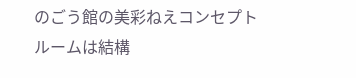のごう館の美彩ねえコンセプトルームは結構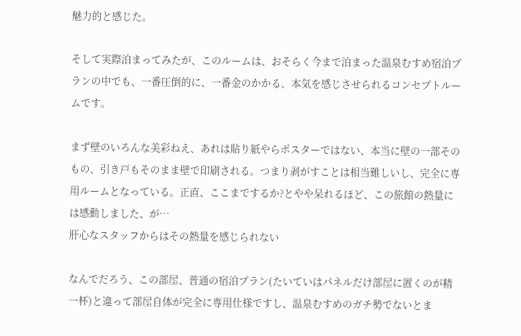魅力的と感じた。

そして実際泊まってみたが、このルームは、おそらく今まで泊まった温泉むすめ宿泊プランの中でも、一番圧倒的に、一番金のかかる、本気を感じさせられるコンセプトルームです。

まず壁のいろんな美彩ねえ、あれは貼り紙やらポスターではない、本当に壁の一部そのもの、引き戸もそのまま壁で印刷される。つまり剥がすことは相当難しいし、完全に専用ルームとなっている。正直、ここまでするか?とやや呆れるほど、この旅館の熱量には感動しました、が…
肝心なスタッフからはその熱量を感じられない

なんでだろう、この部屋、普通の宿泊プラン(たいていはパネルだけ部屋に置くのが精一杯)と違って部屋自体が完全に専用仕様ですし、温泉むすめのガチ勢でないとま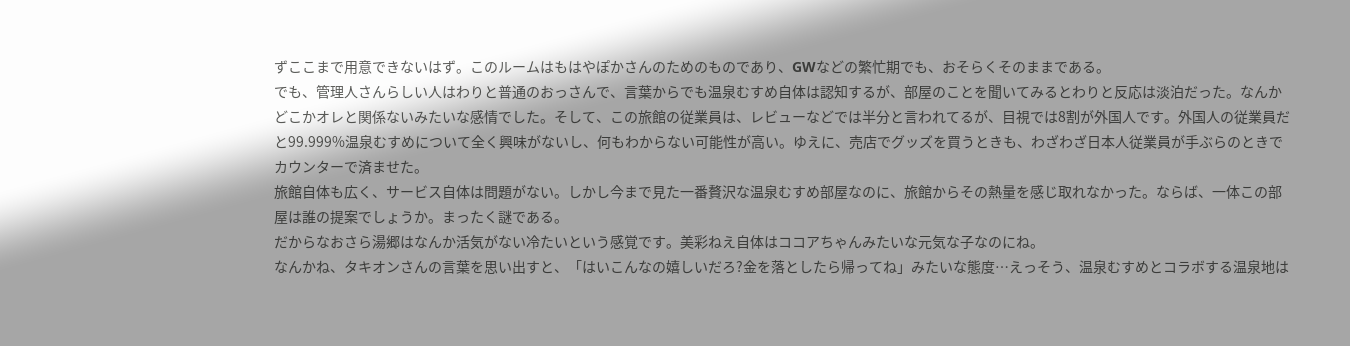ずここまで用意できないはず。このルームはもはやぽかさんのためのものであり、GWなどの繁忙期でも、おそらくそのままである。
でも、管理人さんらしい人はわりと普通のおっさんで、言葉からでも温泉むすめ自体は認知するが、部屋のことを聞いてみるとわりと反応は淡泊だった。なんかどこかオレと関係ないみたいな感情でした。そして、この旅館の従業員は、レビューなどでは半分と言われてるが、目視では8割が外国人です。外国人の従業員だと99.999%温泉むすめについて全く興味がないし、何もわからない可能性が高い。ゆえに、売店でグッズを買うときも、わざわざ日本人従業員が手ぶらのときでカウンターで済ませた。
旅館自体も広く、サービス自体は問題がない。しかし今まで見た一番贅沢な温泉むすめ部屋なのに、旅館からその熱量を感じ取れなかった。ならば、一体この部屋は誰の提案でしょうか。まったく謎である。
だからなおさら湯郷はなんか活気がない冷たいという感覚です。美彩ねえ自体はココアちゃんみたいな元気な子なのにね。
なんかね、タキオンさんの言葉を思い出すと、「はいこんなの嬉しいだろ?金を落としたら帰ってね」みたいな態度…えっそう、温泉むすめとコラボする温泉地は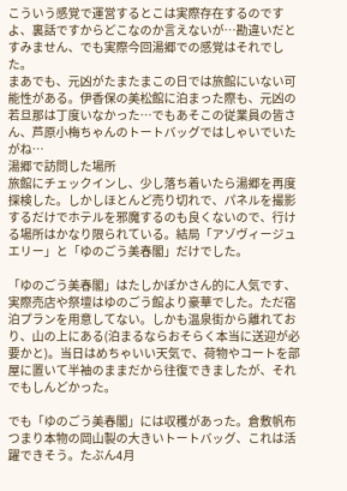こういう感覚で運営するとこは実際存在するのですよ、裏話ですからどこなのか言えないが…勘違いだとすみません、でも実際今回湯郷での感覚はそれでした。
まあでも、元凶がたまたまこの日では旅館にいない可能性がある。伊香保の美松館に泊まった際も、元凶の若旦那は丁度いなかった…でもあそこの従業員の皆さん、芦原小梅ちゃんのトートバッグではしゃいでいたがね…
湯郷で訪問した場所
旅館にチェックインし、少し落ち着いたら湯郷を再度探検した。しかしほとんど売り切れで、パネルを撮影するだけでホテルを邪魔するのも良くないので、行ける場所はかなり限られている。結局「アゾヴィージュエリー」と「ゆのごう美春閣」だけでした。

「ゆのごう美春閣」はたしかぽかさん的に人気です、実際売店や祭壇はゆのごう館より豪華でした。ただ宿泊プランを用意してない。しかも温泉街から離れており、山の上にある(泊まるならおそらく本当に送迎が必要かと)。当日はめちゃいい天気で、荷物やコートを部屋に置いて半袖のままだから往復できましたが、それでもしんどかった。

でも「ゆのごう美春閣」には収穫があった。倉敷帆布つまり本物の岡山製の大きいトートバッグ、これは活躍できそう。たぶん4月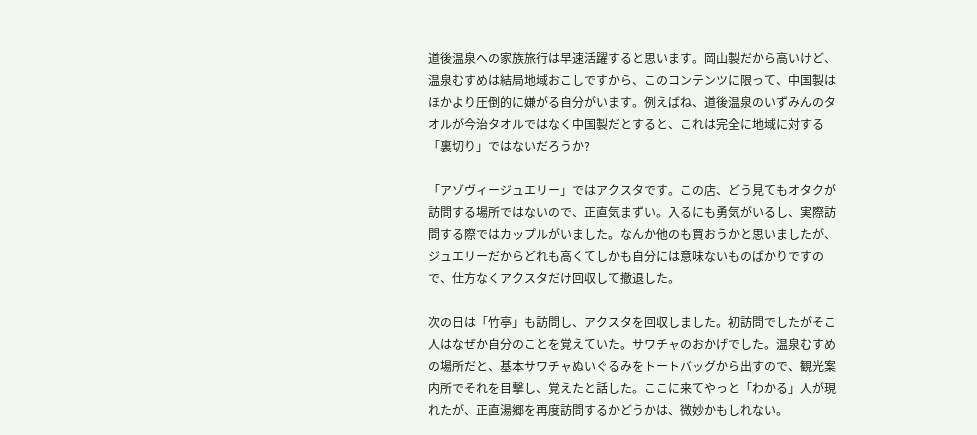道後温泉への家族旅行は早速活躍すると思います。岡山製だから高いけど、温泉むすめは結局地域おこしですから、このコンテンツに限って、中国製はほかより圧倒的に嫌がる自分がいます。例えばね、道後温泉のいずみんのタオルが今治タオルではなく中国製だとすると、これは完全に地域に対する「裏切り」ではないだろうか?

「アゾヴィージュエリー」ではアクスタです。この店、どう見てもオタクが訪問する場所ではないので、正直気まずい。入るにも勇気がいるし、実際訪問する際ではカップルがいました。なんか他のも買おうかと思いましたが、ジュエリーだからどれも高くてしかも自分には意味ないものばかりですので、仕方なくアクスタだけ回収して撤退した。

次の日は「竹亭」も訪問し、アクスタを回収しました。初訪問でしたがそこ人はなぜか自分のことを覚えていた。サワチャのおかげでした。温泉むすめの場所だと、基本サワチャぬいぐるみをトートバッグから出すので、観光案内所でそれを目撃し、覚えたと話した。ここに来てやっと「わかる」人が現れたが、正直湯郷を再度訪問するかどうかは、微妙かもしれない。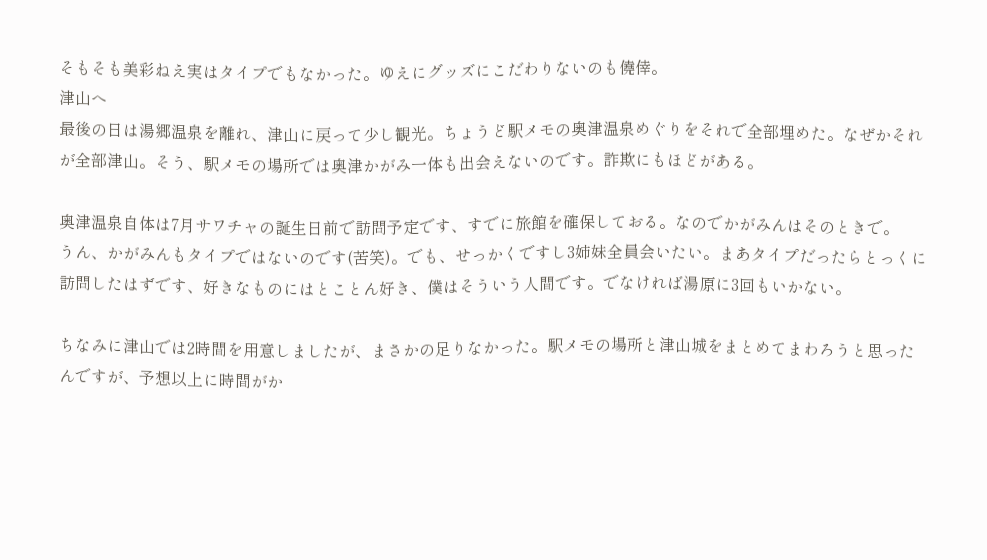そもそも美彩ねえ実はタイプでもなかった。ゆえにグッズにこだわりないのも僥倖。
津山へ
最後の日は湯郷温泉を離れ、津山に戻って少し観光。ちょうど駅メモの奥津温泉めぐりをそれで全部埋めた。なぜかそれが全部津山。そう、駅メモの場所では奥津かがみ一体も出会えないのです。詐欺にもほどがある。

奥津温泉自体は7月サワチャの誕生日前で訪問予定です、すでに旅館を確保しておる。なのでかがみんはそのときで。
うん、かがみんもタイプではないのです(苦笑)。でも、せっかくですし3姉妹全員会いたい。まあタイプだったらとっくに訪問したはずです、好きなものにはとことん好き、僕はそういう人間です。でなければ湯原に3回もいかない。

ちなみに津山では2時間を用意しましたが、まさかの足りなかった。駅メモの場所と津山城をまとめてまわろうと思ったんですが、予想以上に時間がか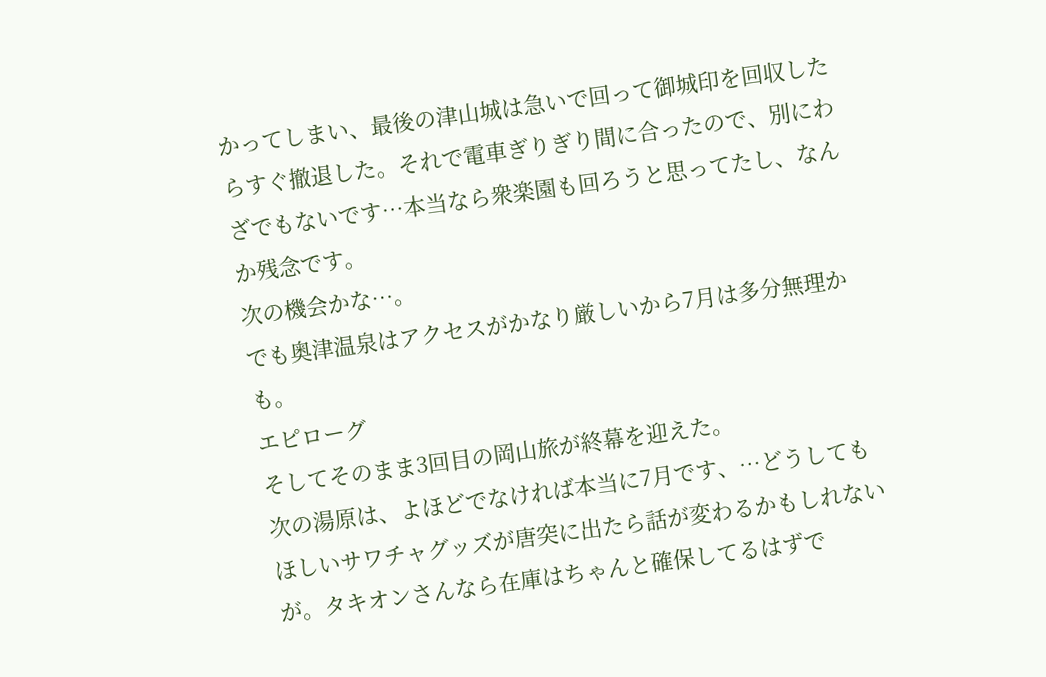かってしまい、最後の津山城は急いで回って御城印を回収したらすぐ撤退した。それで電車ぎりぎり間に合ったので、別にわざでもないです…本当なら衆楽園も回ろうと思ってたし、なんか残念です。
次の機会かな…。
でも奥津温泉はアクセスがかなり厳しいから7月は多分無理かも。
エピローグ
そしてそのまま3回目の岡山旅が終幕を迎えた。
次の湯原は、よほどでなければ本当に7月です、…どうしてもほしいサワチャグッズが唐突に出たら話が変わるかもしれないが。タキオンさんなら在庫はちゃんと確保してるはずで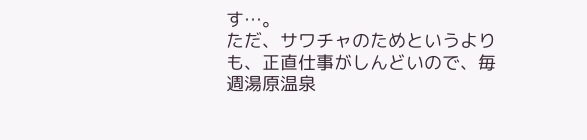す…。
ただ、サワチャのためというよりも、正直仕事がしんどいので、毎週湯原温泉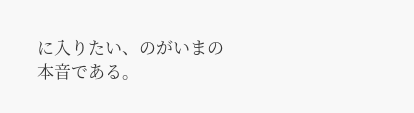に入りたい、のがいまの本音である。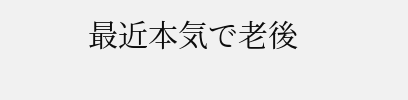最近本気で老後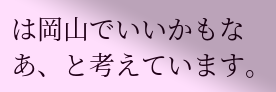は岡山でいいかもなあ、と考えています。